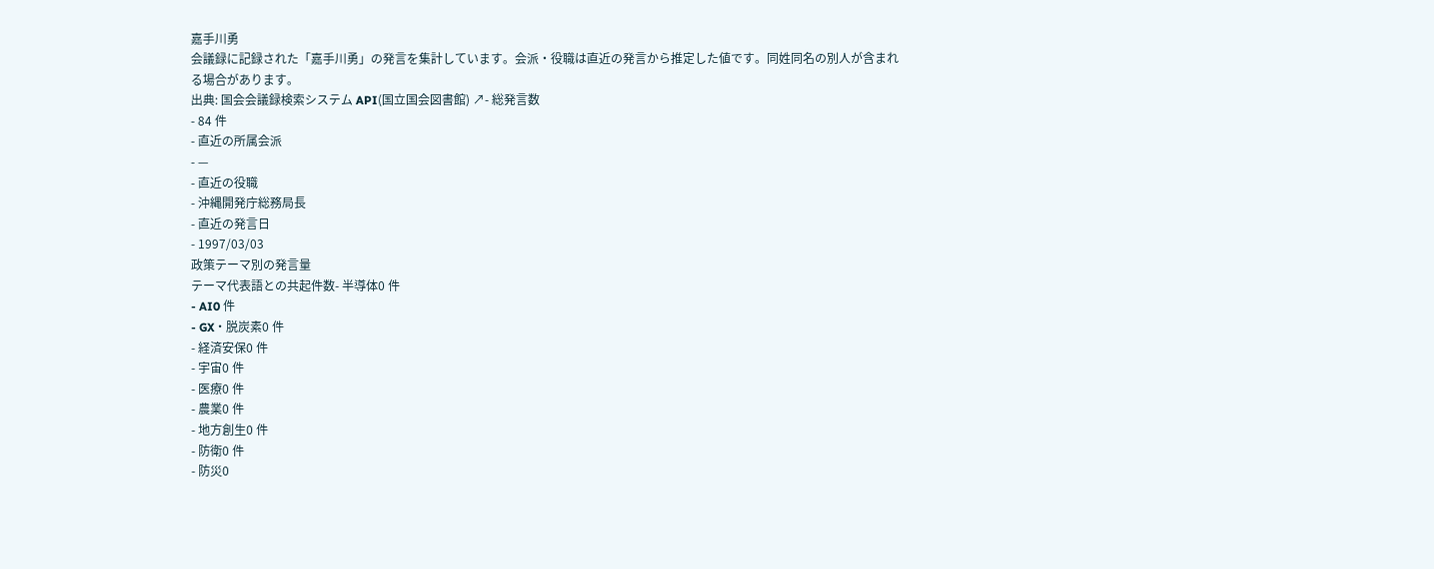嘉手川勇
会議録に記録された「嘉手川勇」の発言を集計しています。会派・役職は直近の発言から推定した値です。同姓同名の別人が含まれる場合があります。
出典: 国会会議録検索システム API(国立国会図書館) ↗- 総発言数
- 84 件
- 直近の所属会派
- —
- 直近の役職
- 沖縄開発庁総務局長
- 直近の発言日
- 1997/03/03
政策テーマ別の発言量
テーマ代表語との共起件数- 半導体0 件
- AI0 件
- GX・脱炭素0 件
- 経済安保0 件
- 宇宙0 件
- 医療0 件
- 農業0 件
- 地方創生0 件
- 防衛0 件
- 防災0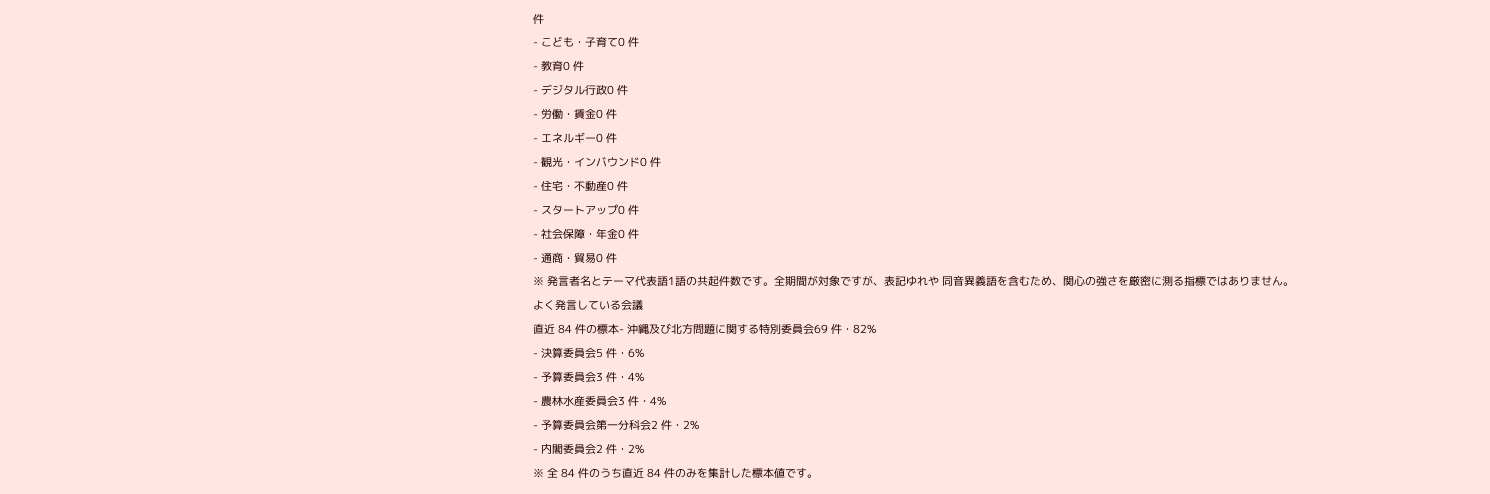件
- こども・子育て0 件
- 教育0 件
- デジタル行政0 件
- 労働・賃金0 件
- エネルギー0 件
- 観光・インバウンド0 件
- 住宅・不動産0 件
- スタートアップ0 件
- 社会保障・年金0 件
- 通商・貿易0 件
※ 発言者名とテーマ代表語1語の共起件数です。全期間が対象ですが、表記ゆれや 同音異義語を含むため、関心の強さを厳密に測る指標ではありません。
よく発言している会議
直近 84 件の標本- 沖縄及び北方問題に関する特別委員会69 件・82%
- 決算委員会5 件・6%
- 予算委員会3 件・4%
- 農林水産委員会3 件・4%
- 予算委員会第一分科会2 件・2%
- 内閣委員会2 件・2%
※ 全 84 件のうち直近 84 件のみを集計した標本値です。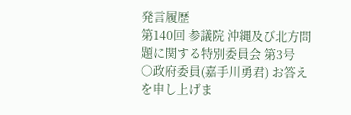発言履歴
第140回 参議院 沖縄及び北方問題に関する特別委員会 第3号
○政府委員(嘉手川勇君) お答えを申し上げま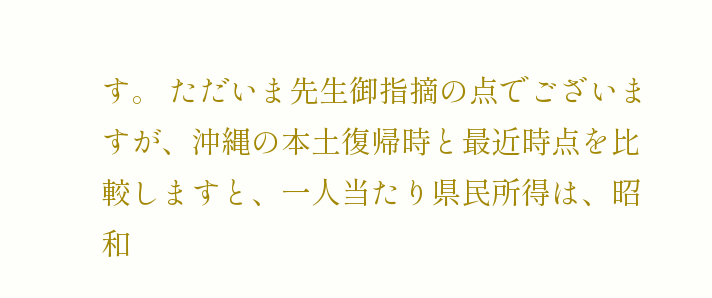す。 ただいま先生御指摘の点でございますが、沖縄の本土復帰時と最近時点を比較しますと、一人当たり県民所得は、昭和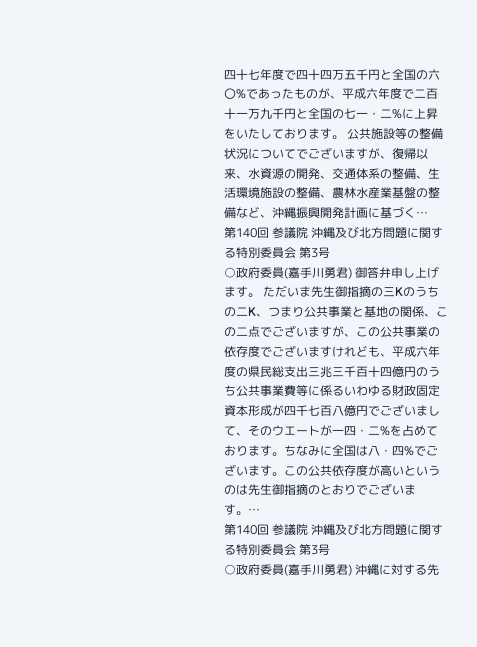四十七年度で四十四万五千円と全国の六〇%であったものが、平成六年度で二百十一万九千円と全国の七一・二%に上昇をいたしております。 公共施設等の整備状況についてでございますが、復帰以来、水資源の開発、交通体系の整備、生活環境施設の整備、農林水産業基盤の整備など、沖縄振興開発計画に基づく…
第140回 参議院 沖縄及び北方問題に関する特別委員会 第3号
○政府委員(嘉手川勇君) 御答弁申し上げます。 ただいま先生御指摘の三Kのうちの二K、つまり公共事業と基地の関係、この二点でございますが、この公共事業の依存度でございますけれども、平成六年度の県民総支出三兆三千百十四億円のうち公共事業費等に係るいわゆる財政固定資本形成が四千七百八億円でございまして、そのウエートが一四・二%を占めております。ちなみに全国は八・四%でございます。この公共依存度が高いというのは先生御指摘のとおりでございます。…
第140回 参議院 沖縄及び北方問題に関する特別委員会 第3号
○政府委員(嘉手川勇君) 沖縄に対する先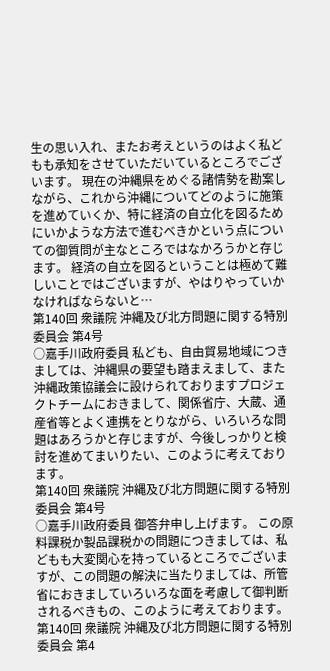生の思い入れ、またお考えというのはよく私どもも承知をさせていただいているところでございます。 現在の沖縄県をめぐる諸情勢を勘案しながら、これから沖縄についてどのように施策を進めていくか、特に経済の自立化を図るためにいかような方法で進むべきかという点についての御質問が主なところではなかろうかと存じます。 経済の自立を図るということは極めて難しいことではございますが、やはりやっていかなければならないと…
第140回 衆議院 沖縄及び北方問題に関する特別委員会 第4号
○嘉手川政府委員 私ども、自由貿易地域につきましては、沖縄県の要望も踏まえまして、また沖縄政策協議会に設けられておりますプロジェクトチームにおきまして、関係省庁、大蔵、通産省等とよく連携をとりながら、いろいろな問題はあろうかと存じますが、今後しっかりと検討を進めてまいりたい、このように考えております。
第140回 衆議院 沖縄及び北方問題に関する特別委員会 第4号
○嘉手川政府委員 御答弁申し上げます。 この原料課税か製品課税かの問題につきましては、私どもも大変関心を持っているところでございますが、この問題の解決に当たりましては、所管省におきましていろいろな面を考慮して御判断されるべきもの、このように考えております。
第140回 衆議院 沖縄及び北方問題に関する特別委員会 第4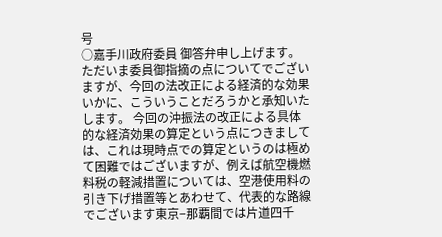号
○嘉手川政府委員 御答弁申し上げます。 ただいま委員御指摘の点についてでございますが、今回の法改正による経済的な効果いかに、こういうことだろうかと承知いたします。 今回の沖振法の改正による具体的な経済効果の算定という点につきましては、これは現時点での算定というのは極めて困難ではございますが、例えば航空機燃料税の軽減措置については、空港使用料の引き下げ措置等とあわせて、代表的な路線でございます東京−那覇間では片道四千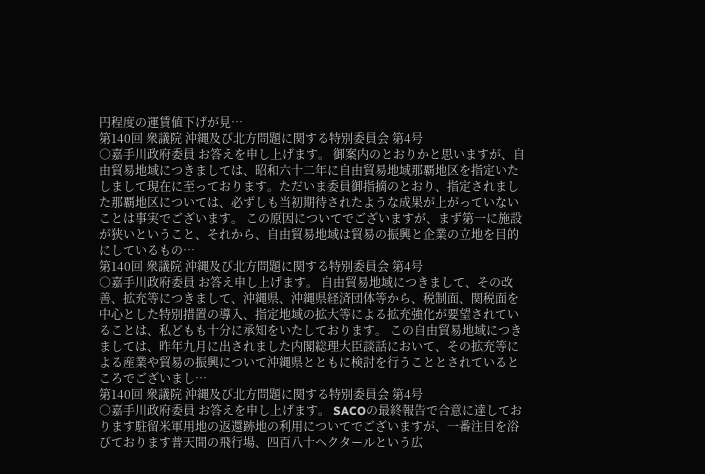円程度の運賃値下げが見…
第140回 衆議院 沖縄及び北方問題に関する特別委員会 第4号
○嘉手川政府委員 お答えを申し上げます。 御案内のとおりかと思いますが、自由貿易地域につきましては、昭和六十二年に自由貿易地域那覇地区を指定いたしまして現在に至っております。ただいま委員御指摘のとおり、指定されました那覇地区については、必ずしも当初期待されたような成果が上がっていないことは事実でございます。 この原因についてでございますが、まず第一に施設が狭いということ、それから、自由貿易地域は貿易の振興と企業の立地を目的にしているもの…
第140回 衆議院 沖縄及び北方問題に関する特別委員会 第4号
○嘉手川政府委員 お答え申し上げます。 自由貿易地域につきまして、その改善、拡充等につきまして、沖縄県、沖縄県経済団体等から、税制面、関税面を中心とした特別措置の導入、指定地域の拡大等による拡充強化が要望されていることは、私どもも十分に承知をいたしております。 この自由貿易地域につきましては、昨年九月に出されました内閣総理大臣談話において、その拡充等による産業や貿易の振興について沖縄県とともに検討を行うこととされているところでございまし…
第140回 衆議院 沖縄及び北方問題に関する特別委員会 第4号
○嘉手川政府委員 お答えを申し上げます。 SACOの最終報告で合意に達しております駐留米軍用地の返還跡地の利用についてでございますが、一番注目を浴びております普天間の飛行場、四百八十ヘクタールという広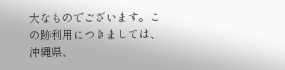大なものでございます。この跡利用につきましては、沖縄県、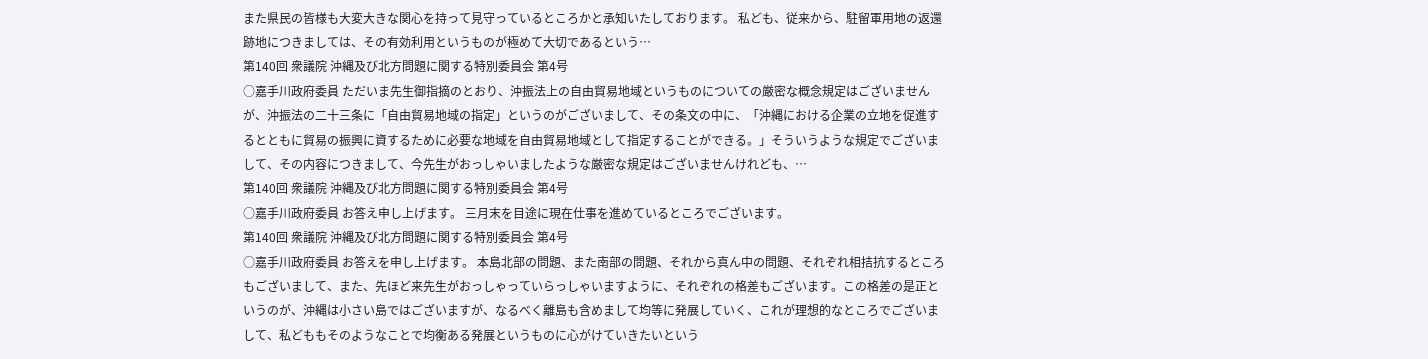また県民の皆様も大変大きな関心を持って見守っているところかと承知いたしております。 私ども、従来から、駐留軍用地の返還跡地につきましては、その有効利用というものが極めて大切であるという…
第140回 衆議院 沖縄及び北方問題に関する特別委員会 第4号
○嘉手川政府委員 ただいま先生御指摘のとおり、沖振法上の自由貿易地域というものについての厳密な概念規定はございませんが、沖振法の二十三条に「自由貿易地域の指定」というのがございまして、その条文の中に、「沖縄における企業の立地を促進するとともに貿易の振興に資するために必要な地域を自由貿易地域として指定することができる。」そういうような規定でございまして、その内容につきまして、今先生がおっしゃいましたような厳密な規定はございませんけれども、…
第140回 衆議院 沖縄及び北方問題に関する特別委員会 第4号
○嘉手川政府委員 お答え申し上げます。 三月末を目途に現在仕事を進めているところでございます。
第140回 衆議院 沖縄及び北方問題に関する特別委員会 第4号
○嘉手川政府委員 お答えを申し上げます。 本島北部の問題、また南部の問題、それから真ん中の問題、それぞれ相拮抗するところもございまして、また、先ほど来先生がおっしゃっていらっしゃいますように、それぞれの格差もございます。この格差の是正というのが、沖縄は小さい島ではございますが、なるべく離島も含めまして均等に発展していく、これが理想的なところでございまして、私どももそのようなことで均衡ある発展というものに心がけていきたいという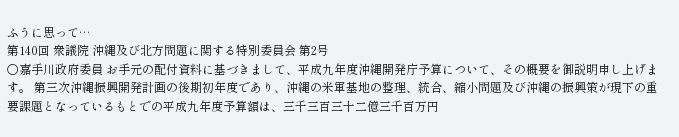ふうに思って…
第140回 衆議院 沖縄及び北方問題に関する特別委員会 第2号
○嘉手川政府委員 お手元の配付資料に基づきまして、平成九年度沖縄開発庁予算について、その概要を御説明申し上げます。 第三次沖縄振興開発計画の後期初年度であり、沖縄の米軍基地の整理、統合、縮小問題及び沖縄の振興策が現下の重要課題となっているもとでの平成九年度予算額は、三千三百三十二億三千百万円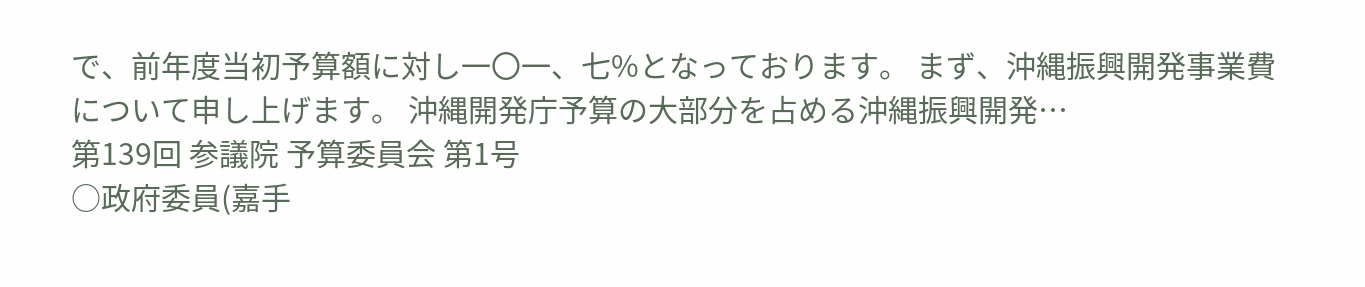で、前年度当初予算額に対し一〇一、七%となっております。 まず、沖縄振興開発事業費について申し上げます。 沖縄開発庁予算の大部分を占める沖縄振興開発…
第139回 参議院 予算委員会 第1号
○政府委員(嘉手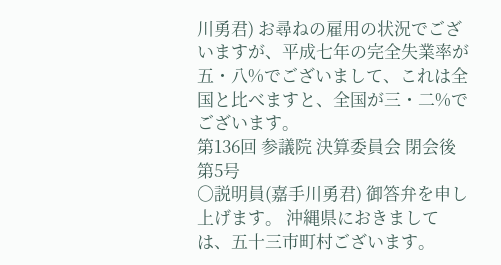川勇君) お尋ねの雇用の状況でございますが、平成七年の完全失業率が五・八%でございまして、これは全国と比べますと、全国が三・二%でございます。
第136回 参議院 決算委員会 閉会後第5号
○説明員(嘉手川勇君) 御答弁を申し上げます。 沖縄県におきましては、五十三市町村ございます。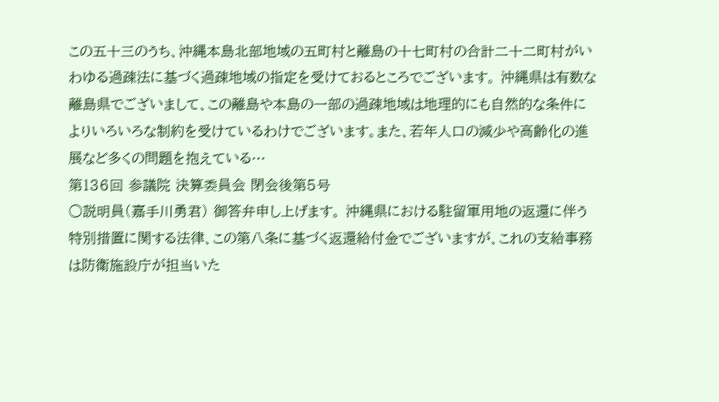この五十三のうち、沖縄本島北部地域の五町村と離島の十七町村の合計二十二町村がいわゆる過疎法に基づく過疎地域の指定を受けておるところでございます。 沖縄県は有数な離島県でございまして、この離島や本島の一部の過疎地域は地理的にも自然的な条件によりいろいろな制約を受けているわけでございます。また、若年人口の減少や高齢化の進展など多くの問題を抱えている…
第136回 参議院 決算委員会 閉会後第5号
○説明員(嘉手川勇君) 御答弁申し上げます。 沖縄県における駐留軍用地の返還に伴う特別措置に関する法律、この第八条に基づく返還給付金でございますが、これの支給事務は防衛施設庁が担当いた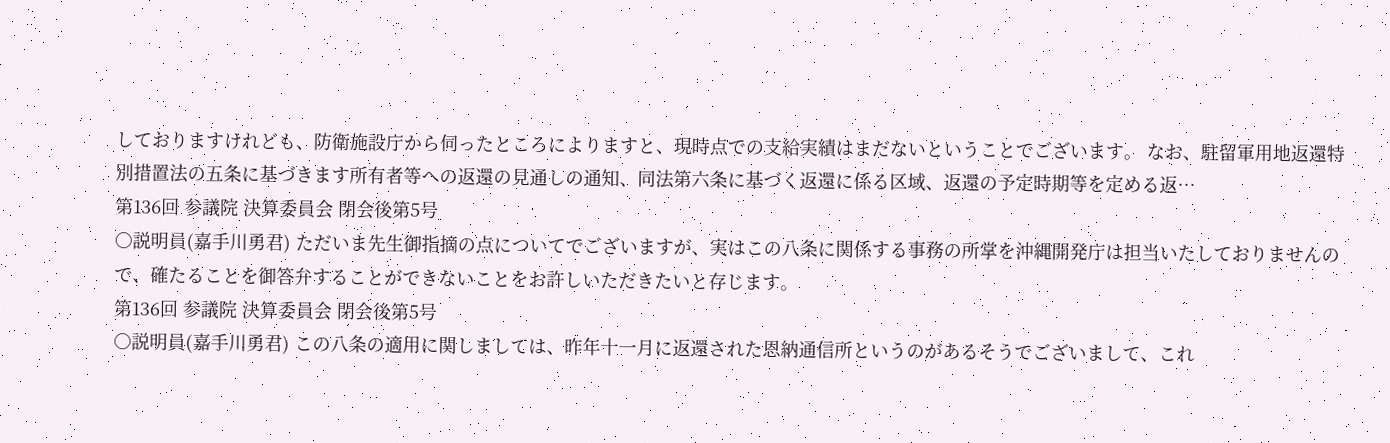しておりますけれども、防衛施設庁から伺ったところによりますと、現時点での支給実績はまだないということでございます。 なお、駐留軍用地返還特別措置法の五条に基づきます所有者等への返還の見通しの通知、同法第六条に基づく返還に係る区域、返還の予定時期等を定める返…
第136回 参議院 決算委員会 閉会後第5号
○説明員(嘉手川勇君) ただいま先生御指摘の点についてでございますが、実はこの八条に関係する事務の所掌を沖縄開発庁は担当いたしておりませんので、確たることを御答弁することができないことをお許しいただきたいと存じます。
第136回 参議院 決算委員会 閉会後第5号
○説明員(嘉手川勇君) この八条の適用に関しましては、昨年十一月に返還された恩納通信所というのがあるそうでございまして、これ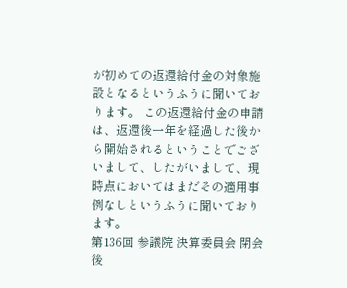が初めての返還給付金の対象施設となるというふうに聞いております。 この返還給付金の申請は、返還後一年を経過した後から開始されるということでございまして、したがいまして、現時点においてはまだその適用事例なしというふうに聞いております。
第136回 参議院 決算委員会 閉会後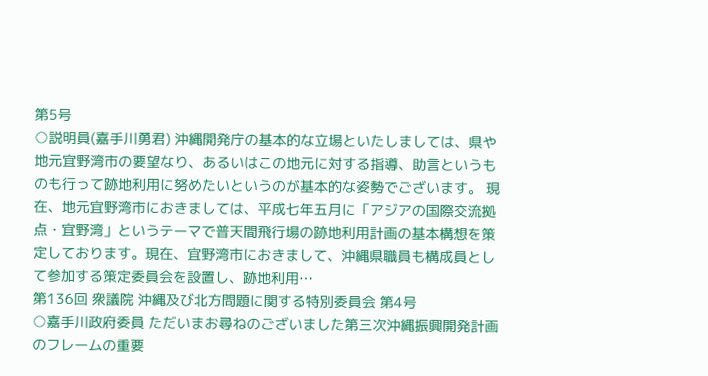第5号
○説明員(嘉手川勇君) 沖縄開発庁の基本的な立場といたしましては、県や地元宜野湾市の要望なり、あるいはこの地元に対する指導、助言というものも行って跡地利用に努めたいというのが基本的な姿勢でございます。 現在、地元宜野湾市におきましては、平成七年五月に「アジアの国際交流拠点・宜野湾」というテーマで普天間飛行場の跡地利用計画の基本構想を策定しております。現在、宜野湾市におきまして、沖縄県職員も構成員として参加する策定委員会を設置し、跡地利用…
第136回 衆議院 沖縄及び北方問題に関する特別委員会 第4号
○嘉手川政府委員 ただいまお尋ねのございました第三次沖縄振興開発計画のフレームの重要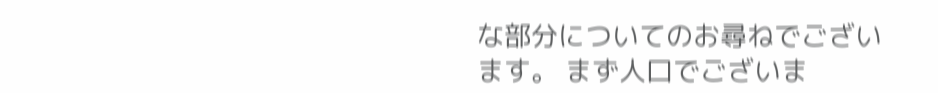な部分についてのお尋ねでございます。 まず人口でございま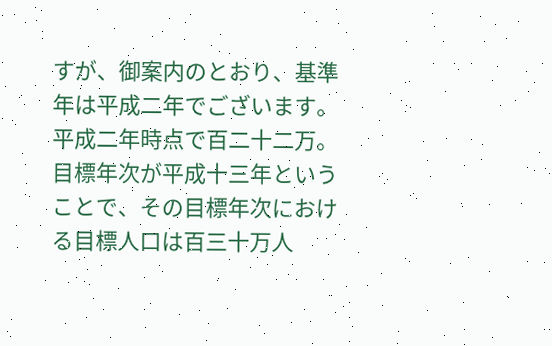すが、御案内のとおり、基準年は平成二年でございます。平成二年時点で百二十二万。目標年次が平成十三年ということで、その目標年次における目標人口は百三十万人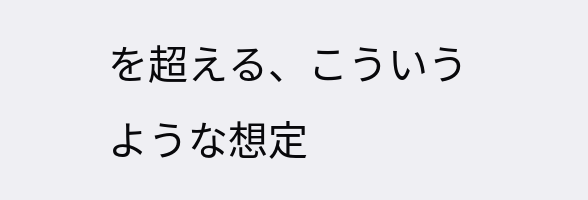を超える、こういうような想定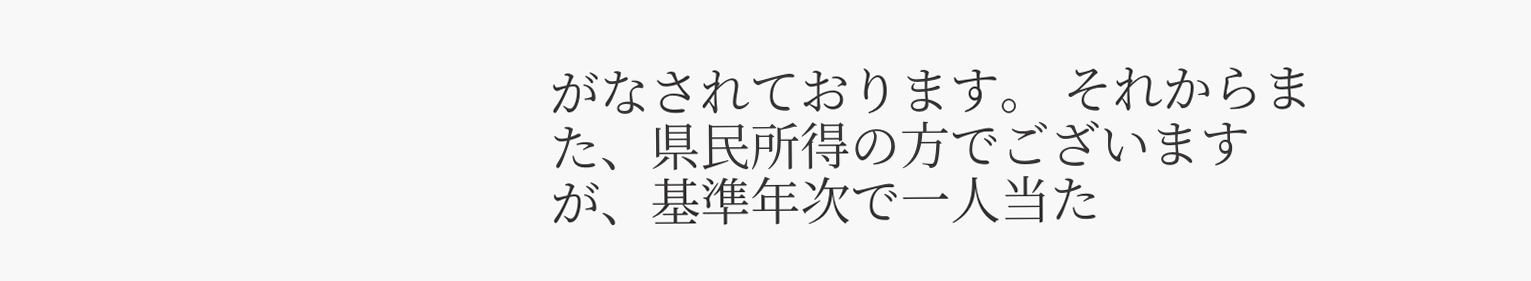がなされております。 それからまた、県民所得の方でございますが、基準年次で一人当た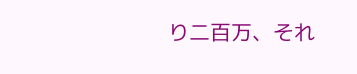り二百万、それ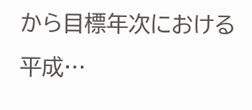から目標年次における平成…